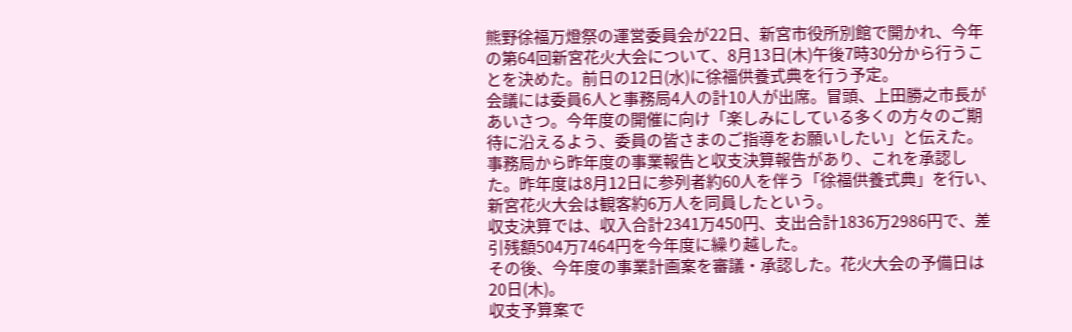熊野徐福万燈祭の運営委員会が22日、新宮市役所別館で開かれ、今年の第64回新宮花火大会について、8月13日(木)午後7時30分から行うことを決めた。前日の12日(水)に徐福供養式典を行う予定。
会議には委員6人と事務局4人の計10人が出席。冒頭、上田勝之市長があいさつ。今年度の開催に向け「楽しみにしている多くの方々のご期待に沿えるよう、委員の皆さまのご指導をお願いしたい」と伝えた。
事務局から昨年度の事業報告と収支決算報告があり、これを承認した。昨年度は8月12日に参列者約60人を伴う「徐福供養式典」を行い、新宮花火大会は観客約6万人を同員したという。
収支決算では、収入合計2341万450円、支出合計1836万2986円で、差引残額504万7464円を今年度に繰り越した。
その後、今年度の事業計画案を審議・承認した。花火大会の予備日は20日(木)。
収支予算案で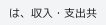は、収入・支出共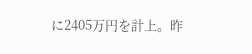に2405万円を計上。昨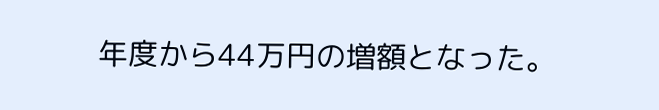年度から44万円の増額となった。